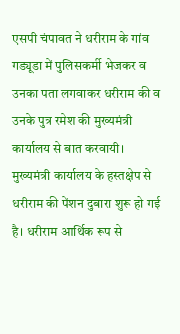एसपी चंपावत ने धरीराम के गांव गड्यूडा में पुलिसकर्मी भेजकर व उनका पता लगवाकर धरीराम की व उनके पुत्र रमेश की मुख्यमंत्री कार्यालय से बात करवायी।
मुख्यमंत्री कार्यालय के हस्तक्षेप से धरीराम की पेंशन दुबारा शुरू हो गई है। धरीराम आर्थिक रूप से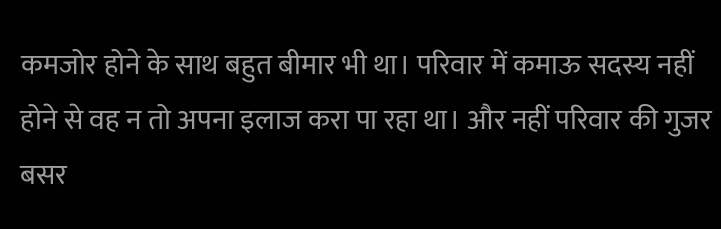कमजोर होने के साथ बहुत बीमार भी था। परिवार में कमाऊ सदस्य नहीं होने से वह न तो अपना इलाज करा पा रहा था। और नहीं परिवार की गुजर बसर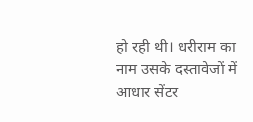हो रही थी। धरीराम का नाम उसके दस्तावेजों में आधार सेंटर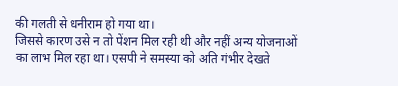की गलती से धनीराम हो गया था।
जिससे कारण उसे न तो पेंशन मिल रही थी और नहीं अन्य योजनाओं का लाभ मिल रहा था। एसपी ने समस्या को अति गंभीर देखते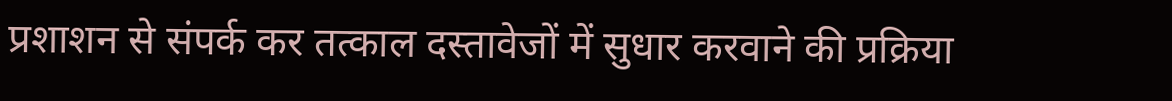प्रशाशन से संपर्क कर तत्काल दस्तावेजों में सुधार करवाने की प्रक्रिया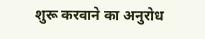शुरू करवाने का अनुरोध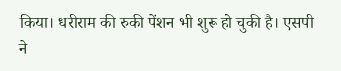किया। धरीराम की रुकी पेंशन भी शुरू हो चुकी है। एसपी ने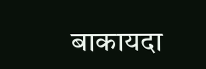बाकायदा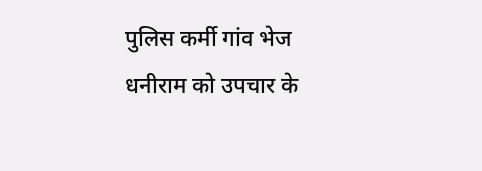पुलिस कर्मी गांव भेज धनीराम को उपचार के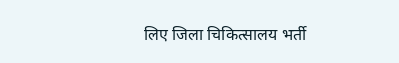लिए जिला चिकित्सालय भर्ती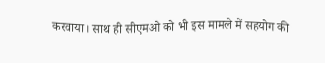करवाया। साथ ही सीएमओ को भी इस मामले में सहयोग की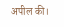अपील की।